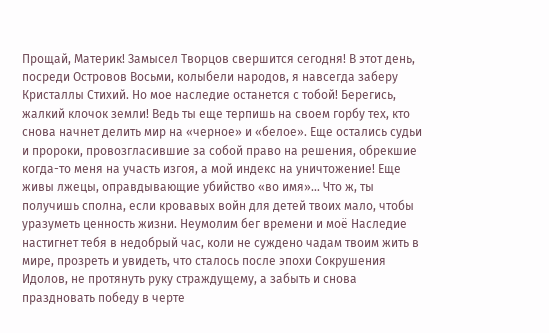Прощай, Материк! Замысел Творцов свершится сегодня! В этот день, посреди Островов Восьми, колыбели народов, я навсегда заберу Кристаллы Стихий. Но мое наследие останется с тобой! Берегись, жалкий клочок земли! Ведь ты еще терпишь на своем горбу тех, кто снова начнет делить мир на «черное» и «белое». Еще остались судьи и пророки, провозгласившие за собой право на решения, обрекшие когда-то меня на участь изгоя, а мой индекс на уничтожение! Еще живы лжецы, оправдывающие убийство «во имя»… Что ж, ты получишь сполна, если кровавых войн для детей твоих мало, чтобы уразуметь ценность жизни. Неумолим бег времени и моё Наследие настигнет тебя в недобрый час, коли не суждено чадам твоим жить в мире, прозреть и увидеть, что сталось после эпохи Сокрушения Идолов, не протянуть руку страждущему, а забыть и снова праздновать победу в черте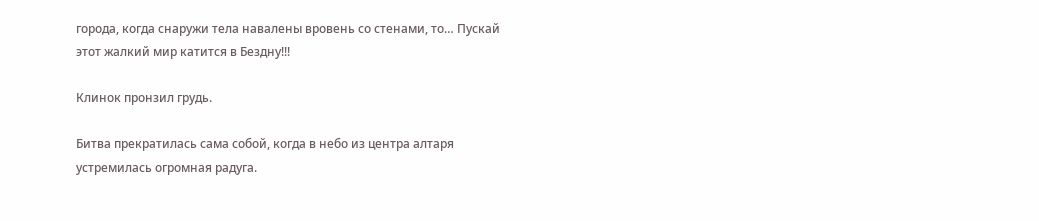города, когда снаружи тела навалены вровень со стенами, то… Пускай этот жалкий мир катится в Бездну!!!

Клинок пронзил грудь.

Битва прекратилась сама собой, когда в небо из центра алтаря устремилась огромная радуга.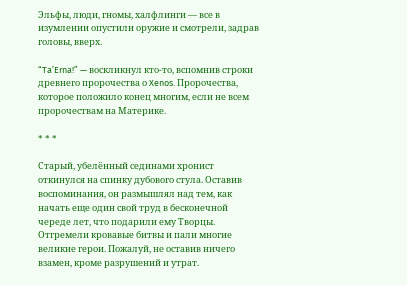Эльфы, люди, гномы, халфлинги — все в изумлении опустили оружие и смотрели, задрав головы, вверх.

“Ta’Erna!” — воскликнул кто-то, вспомнив строки древнего пророчества о Xenos. Пророчества, которое положило конец многим, если не всем пророчествам на Материке.

* * *

Старый, убелённый сединами хронист откинулся на спинку дубового стула. Оставив воспоминания, он размышлял над тем, как начать еще один свой труд в бесконечной череде лет, что подарили ему Творцы. Отгремели кровавые битвы и пали многие великие герои. Пожалуй, не оставив ничего взамен, кроме разрушений и утрат.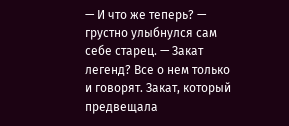— И что же теперь? — грустно улыбнулся сам себе старец. — Закат легенд? Все о нем только и говорят. Закат, который предвещала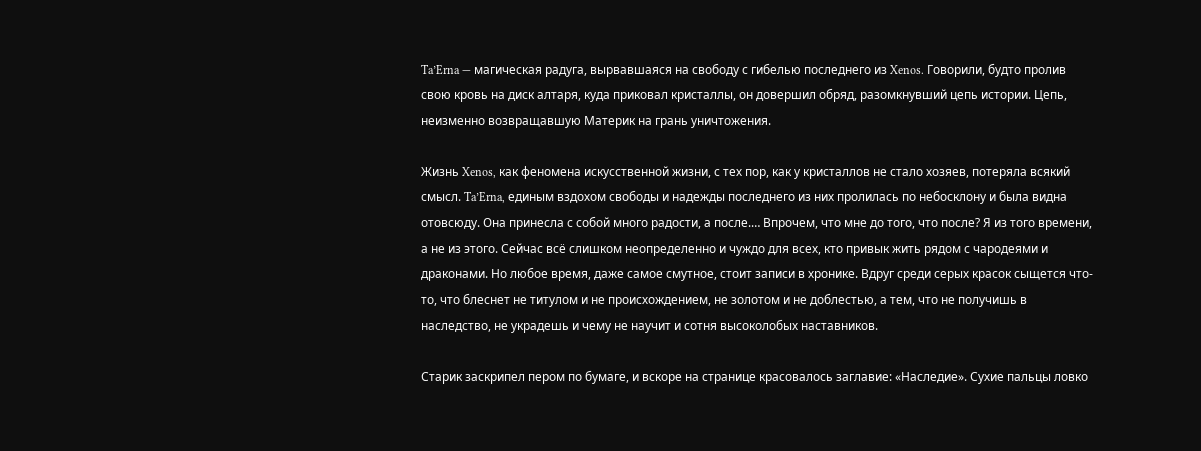Ta’Erna — магическая радуга, вырвавшаяся на свободу с гибелью последнего из Xenos. Говорили, будто пролив свою кровь на диск алтаря, куда приковал кристаллы, он довершил обряд, разомкнувший цепь истории. Цепь, неизменно возвращавшую Материк на грань уничтожения.

Жизнь Xenos, как феномена искусственной жизни, с тех пор, как у кристаллов не стало хозяев, потеряла всякий смысл. Ta’Erna, единым вздохом свободы и надежды последнего из них пролилась по небосклону и была видна отовсюду. Она принесла с собой много радости, а после.… Впрочем, что мне до того, что после? Я из того времени, а не из этого. Сейчас всё слишком неопределенно и чуждо для всех, кто привык жить рядом с чародеями и драконами. Но любое время, даже самое смутное, стоит записи в хронике. Вдруг среди серых красок сыщется что-то, что блеснет не титулом и не происхождением, не золотом и не доблестью, а тем, что не получишь в наследство, не украдешь и чему не научит и сотня высоколобых наставников.

Старик заскрипел пером по бумаге, и вскоре на странице красовалось заглавие: «Наследие». Сухие пальцы ловко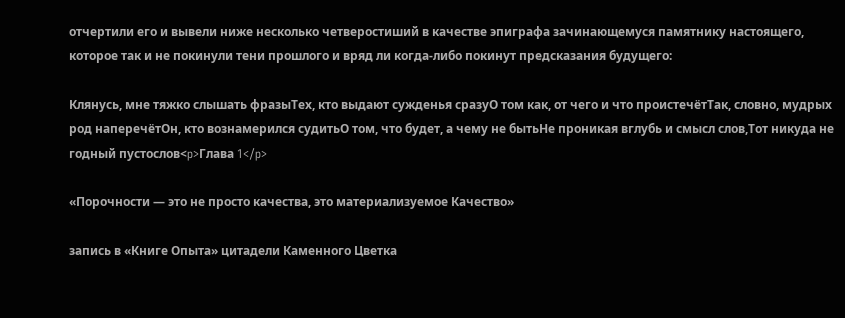отчертили его и вывели ниже несколько четверостиший в качестве эпиграфа зачинающемуся памятнику настоящего, которое так и не покинули тени прошлого и вряд ли когда-либо покинут предсказания будущего:

Клянусь, мне тяжко слышать фразыТех, кто выдают сужденья сразуО том как, от чего и что проистечётТак, словно, мудрых род наперечётОн, кто вознамерился судитьО том, что будет, а чему не бытьНе проникая вглубь и смысл слов,Тот никуда не годный пустослов<p>Глава 1</p>

«Порочности — это не просто качества, это материализуемое Качество»

запись в «Книге Опыта» цитадели Каменного Цветка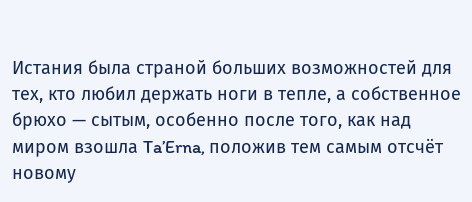Истания была страной больших возможностей для тех, кто любил держать ноги в тепле, а собственное брюхо — сытым, особенно после того, как над миром взошла Ta’Erna, положив тем самым отсчёт новому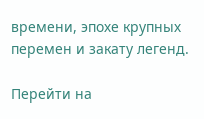времени, эпохе крупных перемен и закату легенд.

Перейти на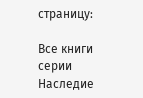страницу:

Все книги серии Наследие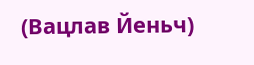(Вацлав Йеньч)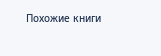Похожие книги